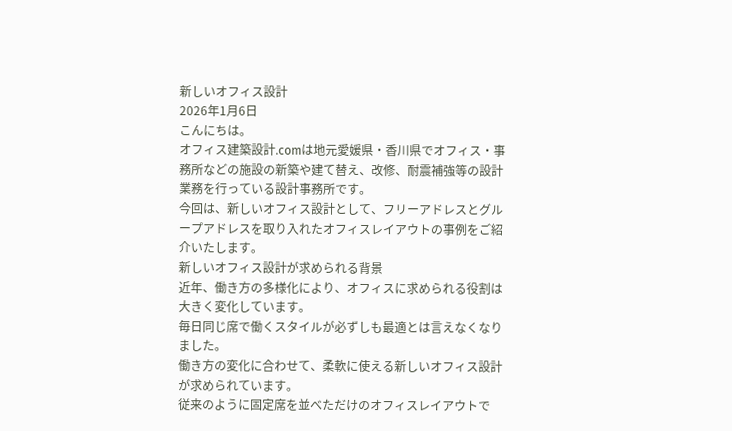新しいオフィス設計
2026年1月6日
こんにちは。
オフィス建築設計.comは地元愛媛県・香川県でオフィス・事務所などの施設の新築や建て替え、改修、耐震補強等の設計業務を行っている設計事務所です。
今回は、新しいオフィス設計として、フリーアドレスとグループアドレスを取り入れたオフィスレイアウトの事例をご紹介いたします。
新しいオフィス設計が求められる背景
近年、働き方の多様化により、オフィスに求められる役割は大きく変化しています。
毎日同じ席で働くスタイルが必ずしも最適とは言えなくなりました。
働き方の変化に合わせて、柔軟に使える新しいオフィス設計が求められています。
従来のように固定席を並べただけのオフィスレイアウトで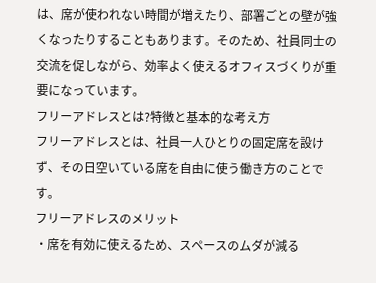は、席が使われない時間が増えたり、部署ごとの壁が強くなったりすることもあります。そのため、社員同士の交流を促しながら、効率よく使えるオフィスづくりが重要になっています。
フリーアドレスとは?特徴と基本的な考え方
フリーアドレスとは、社員一人ひとりの固定席を設けず、その日空いている席を自由に使う働き方のことです。
フリーアドレスのメリット
・席を有効に使えるため、スペースのムダが減る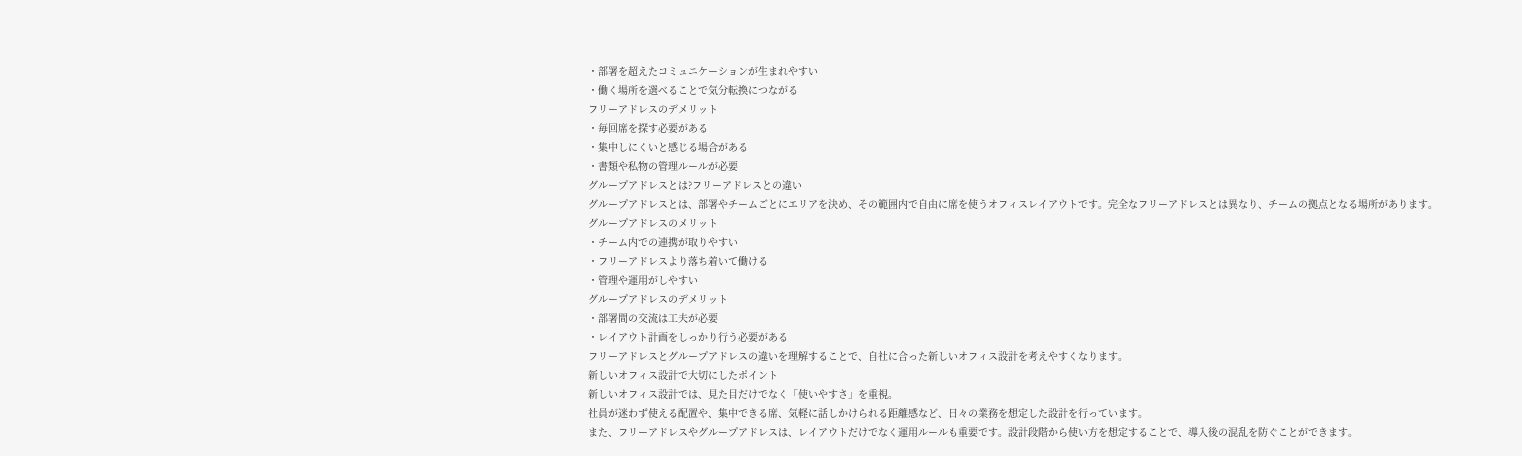・部署を超えたコミュニケーションが生まれやすい
・働く場所を選べることで気分転換につながる
フリーアドレスのデメリット
・毎回席を探す必要がある
・集中しにくいと感じる場合がある
・書類や私物の管理ルールが必要
グループアドレスとは?フリーアドレスとの違い
グループアドレスとは、部署やチームごとにエリアを決め、その範囲内で自由に席を使うオフィスレイアウトです。完全なフリーアドレスとは異なり、チームの拠点となる場所があります。
グループアドレスのメリット
・チーム内での連携が取りやすい
・フリーアドレスより落ち着いて働ける
・管理や運用がしやすい
グループアドレスのデメリット
・部署間の交流は工夫が必要
・レイアウト計画をしっかり行う必要がある
フリーアドレスとグループアドレスの違いを理解することで、自社に合った新しいオフィス設計を考えやすくなります。
新しいオフィス設計で大切にしたポイント
新しいオフィス設計では、見た目だけでなく「使いやすさ」を重視。
社員が迷わず使える配置や、集中できる席、気軽に話しかけられる距離感など、日々の業務を想定した設計を行っています。
また、フリーアドレスやグループアドレスは、レイアウトだけでなく運用ルールも重要です。設計段階から使い方を想定することで、導入後の混乱を防ぐことができます。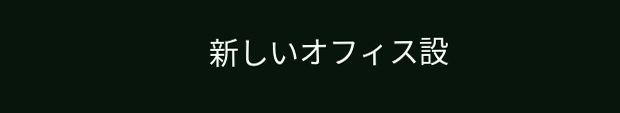新しいオフィス設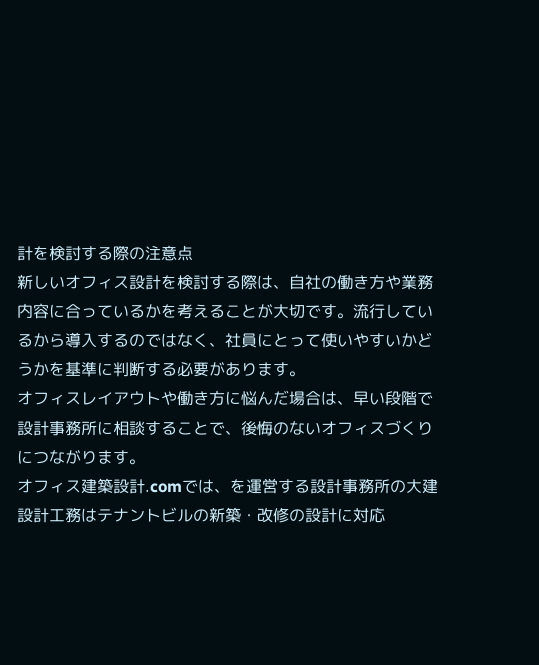計を検討する際の注意点
新しいオフィス設計を検討する際は、自社の働き方や業務内容に合っているかを考えることが大切です。流行しているから導入するのではなく、社員にとって使いやすいかどうかを基準に判断する必要があります。
オフィスレイアウトや働き方に悩んだ場合は、早い段階で設計事務所に相談することで、後悔のないオフィスづくりにつながります。
オフィス建築設計.comでは、を運営する設計事務所の大建設計工務はテナントビルの新築・改修の設計に対応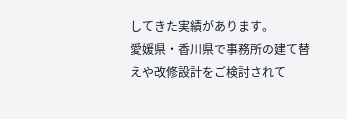してきた実績があります。
愛媛県・香川県で事務所の建て替えや改修設計をご検討されて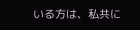いる方は、私共に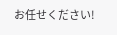お任せください!